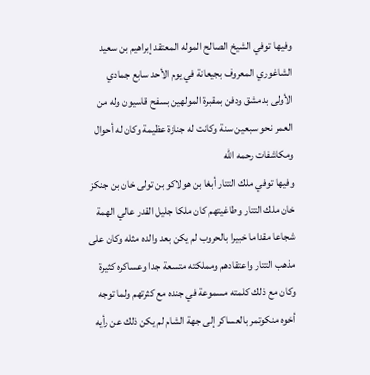وفيها توفي الشيخ الصالح الموله المعتقد إبراهيم بن سعيد الشاغوري المعروف بجيعانة في يوم الأحد سابع جمادي الأولى بدمشق ودفن بمقبرة المولهين بسفح قاسيون وله من العمر نحو سبعين سنة وكانت له جنازة عظيمة وكان له أحوال ومكاشفات رحمه الله
وفيها توفي ملك التتار أبغا بن هولاكو بن تولى خان بن جنكز خان ملك التتار وطاغيتهم كان ملكا جليل القدر عالي الهمة شجاعا مقداما خبيرا بالحروب لم يكن بعد والده مثله وكان على مذهب التتار واعتقادهم ومملكته متسعة جدا وعساكره كثيرة وكان مع ذلك كلمته مسموعة في جنده مع كثرتهم ولما توجه أخوه منكوتمر بالعساكر إلى جهة الشام لم يكن ذلك عن رأيه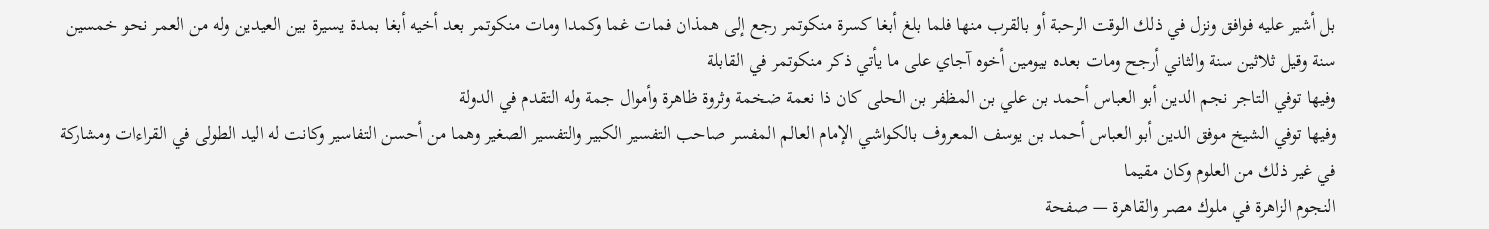بل أشير عليه فوافق ونزل في ذلك الوقت الرحبة أو بالقرب منها فلما بلغ أبغا كسرة منكوتمر رجع إلى همذان فمات غما وكمدا ومات منكوتمر بعد أخيه أبغا بمدة يسيرة بين العيدين وله من العمر نحو خمسين سنة وقيل ثلاثين سنة والثاني أرجح ومات بعده بيومين أخوه آجاي على ما يأتي ذكر منكوتمر في القابلة
وفيها توفي التاجر نجم الدين أبو العباس أحمد بن علي بن المظفر بن الحلى كان ذا نعمة ضخمة وثروة ظاهرة وأموال جمة وله التقدم في الدولة
وفيها توفي الشيخ موفق الدين أبو العباس أحمد بن يوسف المعروف بالكواشي الإمام العالم المفسر صاحب التفسير الكبير والتفسير الصغير وهما من أحسن التفاسير وكانت له اليد الطولى في القراءات ومشاركة في غير ذلك من العلوم وكان مقيما
النجوم الزاهرة في ملوك مصر والقاهرة — صفحة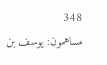348
مساهمون: يوسف بن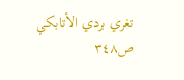تغري بردي الأتابكي
ص٣٤٨